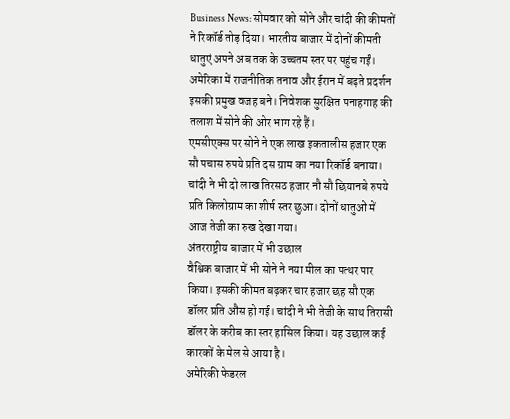Business News: सोमवार को सोने और चांदी की कीमतों ने रिकॉर्ड तोड़ दिया। भारतीय बाजार में दोनों कीमती धातुएं अपने अब तक के उच्चतम स्तर पर पहुंच गईं। अमेरिका में राजनीतिक तनाव और ईरान में बढ़ते प्रदर्शन इसकी प्रमुख वजह बने। निवेशक सुरक्षित पनाहगाह की तलाश में सोने की ओर भाग रहे हैं।
एमसीएक्स पर सोने ने एक लाख इकतालीस हजार एक सौ पचास रुपये प्रति दस ग्राम का नया रिकॉर्ड बनाया। चांदी ने भी दो लाख तिरसठ हजार नौ सौ छियानबे रुपये प्रति किलोग्राम का शीर्ष स्तर छुआ। दोनों धातुओं में आज तेजी का रुख देखा गया।
अंतरराष्ट्रीय बाजार में भी उछाल
वैश्विक बाजार में भी सोने ने नया मील का पत्थर पार किया। इसकी कीमत बढ़कर चार हजार छह सौ एक डॉलर प्रति औंस हो गई। चांदी ने भी तेजी के साथ तिरासी डॉलर के करीब का स्तर हासिल किया। यह उछाल कई कारकों के मेल से आया है।
अमेरिकी फेडरल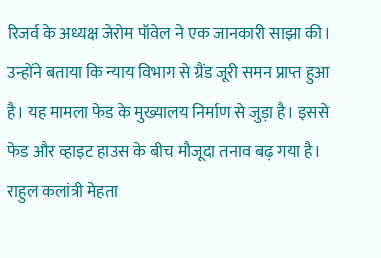रिजर्व के अध्यक्ष जेरोम पॉवेल ने एक जानकारी साझा की। उन्होंने बताया कि न्याय विभाग से ग्रैंड जूरी समन प्राप्त हुआ है। यह मामला फेड के मुख्यालय निर्माण से जुड़ा है। इससे फेड और व्हाइट हाउस के बीच मौजूदा तनाव बढ़ गया है।
राहुल कलांत्री मेहता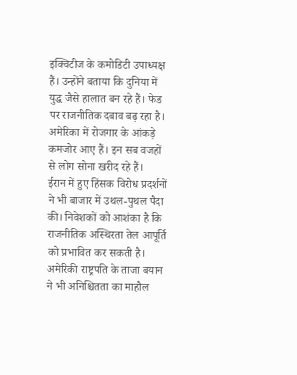इक्विटीज के कमोडिटी उपाध्यक्ष हैं। उन्होंने बताया कि दुनिया में युद्ध जैसे हालात बन रहे हैं। फेड पर राजनीतिक दबाव बढ़ रहा है। अमेरिका में रोजगार के आंकड़े कमजोर आए हैं। इन सब वजहों से लोग सोना खरीद रहे हैं।
ईरान में हुए हिंसक विरोध प्रदर्शनों ने भी बाजार में उथल-पुथल पैदा की। निवेशकों को आशंका है कि राजनीतिक अस्थिरता तेल आपूर्ति को प्रभावित कर सकती है। अमेरिकी राष्ट्रपति के ताजा बयान ने भी अनिश्चितता का माहौल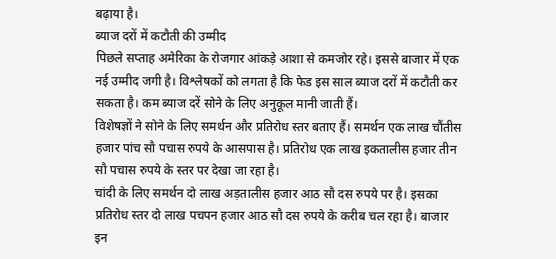बढ़ाया है।
ब्याज दरों में कटौती की उम्मीद
पिछले सप्ताह अमेरिका के रोजगार आंकड़े आशा से कमजोर रहे। इससे बाजार में एक नई उम्मीद जगी है। विश्लेषकों को लगता है कि फेड इस साल ब्याज दरों में कटौती कर सकता है। कम ब्याज दरें सोने के लिए अनुकूल मानी जाती हैं।
विशेषज्ञों ने सोने के लिए समर्थन और प्रतिरोध स्तर बताए हैं। समर्थन एक लाख चौंतीस हजार पांच सौ पचास रुपये के आसपास है। प्रतिरोध एक लाख इकतालीस हजार तीन सौ पचास रुपये के स्तर पर देखा जा रहा है।
चांदी के लिए समर्थन दो लाख अड़तालीस हजार आठ सौ दस रुपये पर है। इसका प्रतिरोध स्तर दो लाख पचपन हजार आठ सौ दस रुपये के करीब चल रहा है। बाजार इन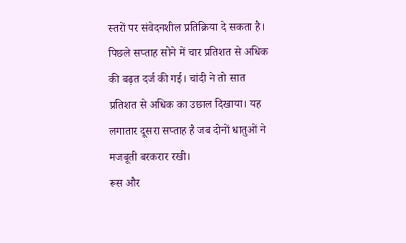स्तरों पर संवेदनशील प्रतिक्रिया दे सकता है।
पिछले सप्ताह सोने में चार प्रतिशत से अधिक की बढ़त दर्ज की गई। चांदी ने तो सात प्रतिशत से अधिक का उछाल दिखाया। यह लगातार दूसरा सप्ताह है जब दोनों धातुओं ने मजबूती बरकरार रखी।
रूस और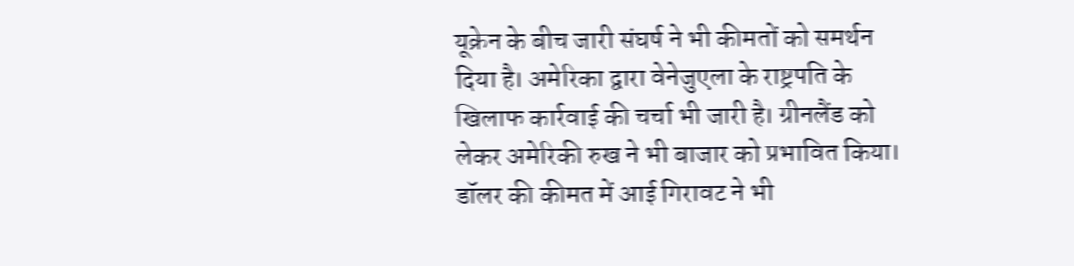यूक्रेन के बीच जारी संघर्ष ने भी कीमतों को समर्थन दिया है। अमेरिका द्वारा वेनेजुएला के राष्ट्रपति के खिलाफ कार्रवाई की चर्चा भी जारी है। ग्रीनलैंड को लेकर अमेरिकी रुख ने भी बाजार को प्रभावित किया।
डॉलर की कीमत में आई गिरावट ने भी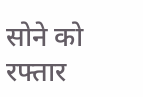सोने को रफ्तार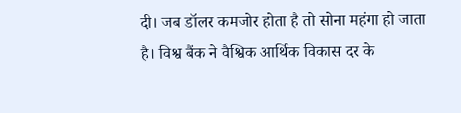दी। जब डॉलर कमजोर होता है तो सोना महंगा हो जाता है। विश्व बैंक ने वैश्विक आर्थिक विकास दर के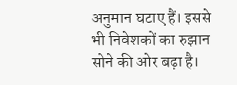अनुमान घटाए हैं। इससे भी निवेशकों का रुझान सोने की ओर बढ़ा है।